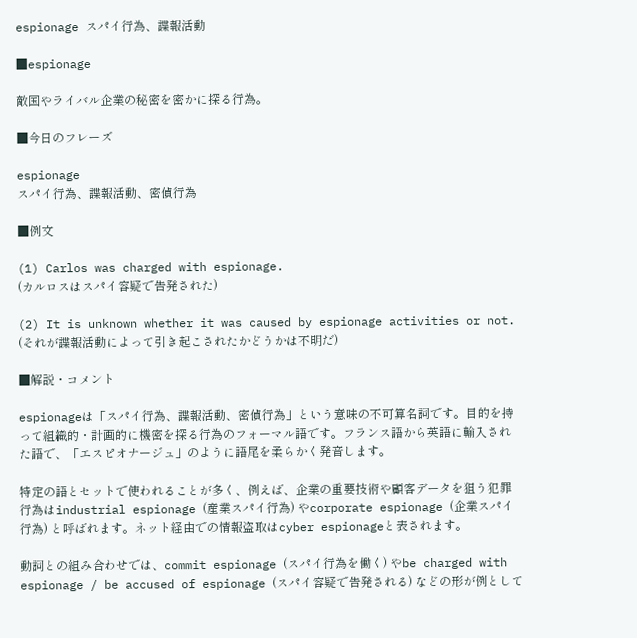espionage スパイ行為、諜報活動

■espionage

敵国やライバル企業の秘密を密かに探る行為。

■今日のフレーズ

espionage
スパイ行為、諜報活動、密偵行為

■例文

(1) Carlos was charged with espionage.
(カルロスはスパイ容疑で告発された)

(2) It is unknown whether it was caused by espionage activities or not.
(それが諜報活動によって引き起こされたかどうかは不明だ)

■解説・コメント

espionageは「スパイ行為、諜報活動、密偵行為」という意味の不可算名詞です。目的を持って組織的・計画的に機密を探る行為のフォーマル語です。フランス語から英語に輸入された語で、「エスピオナージュ」のように語尾を柔らかく発音します。

特定の語とセットで使われることが多く、例えば、企業の重要技術や顧客データを狙う犯罪行為はindustrial espionage (産業スパイ行為) やcorporate espionage (企業スパイ行為) と呼ばれます。ネット経由での情報盗取はcyber espionageと表されます。

動詞との組み合わせでは、commit espionage (スパイ行為を働く) やbe charged with espionage / be accused of espionage (スパイ容疑で告発される) などの形が例として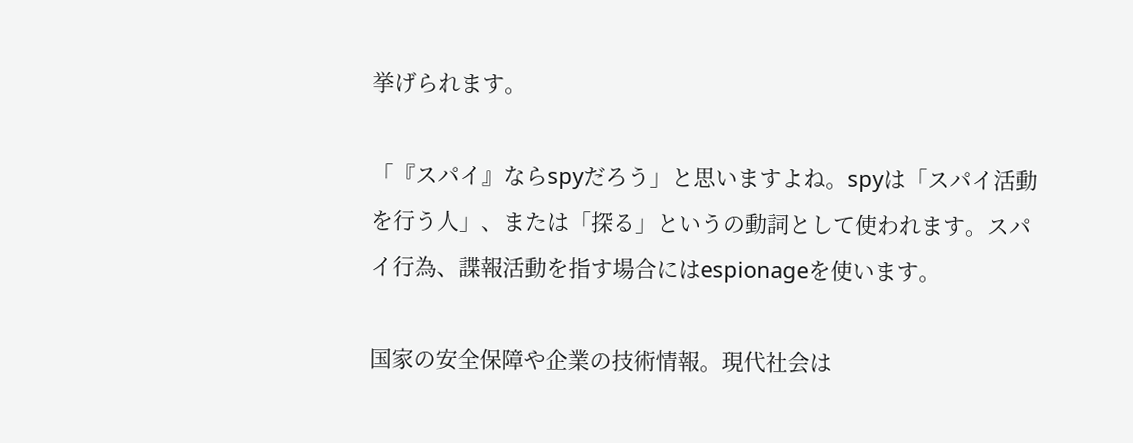挙げられます。

「『スパイ』ならspyだろう」と思いますよね。spyは「スパイ活動を行う人」、または「探る」というの動詞として使われます。スパイ行為、諜報活動を指す場合にはespionageを使います。

国家の安全保障や企業の技術情報。現代社会は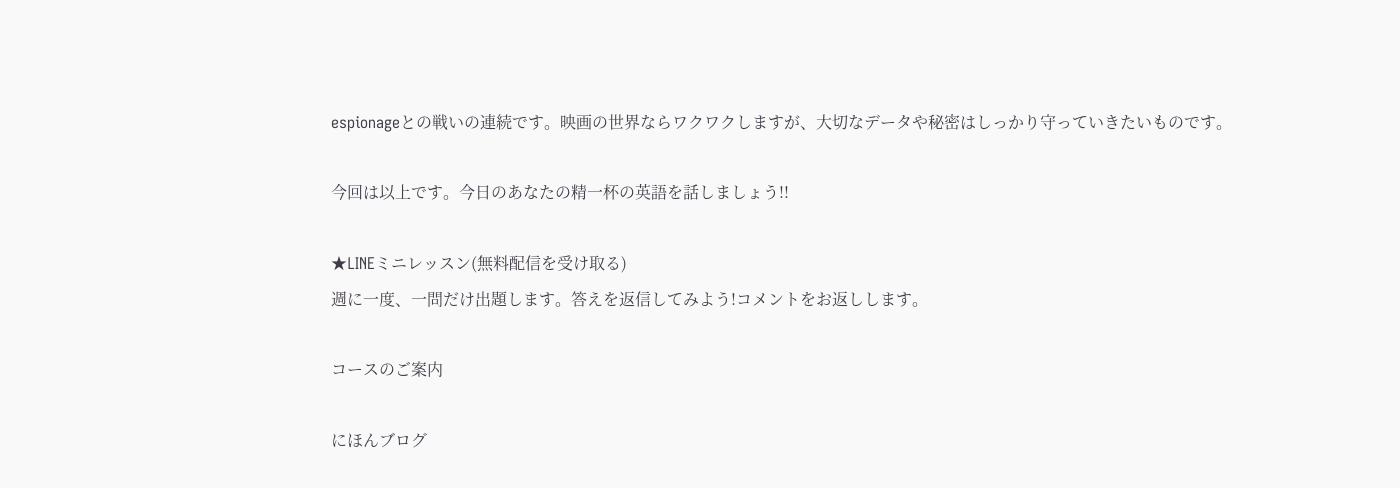espionageとの戦いの連続です。映画の世界ならワクワクしますが、大切なデータや秘密はしっかり守っていきたいものです。

今回は以上です。今日のあなたの精一杯の英語を話しましょう!!

★LINEミニレッスン(無料配信を受け取る)
週に一度、一問だけ出題します。答えを返信してみよう!コメントをお返しします。

コースのご案内

にほんブログ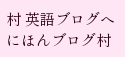村 英語ブログへ
にほんブログ村